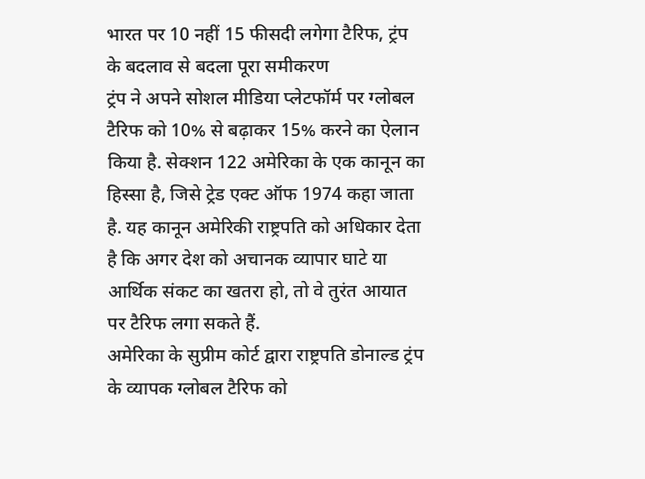भारत पर 10 नहीं 15 फीसदी लगेगा टैरिफ, ट्रंप के बदलाव से बदला पूरा समीकरण
ट्रंप ने अपने सोशल मीडिया प्लेटफॉर्म पर ग्लोबल टैरिफ को 10% से बढ़ाकर 15% करने का ऐलान किया है. सेक्शन 122 अमेरिका के एक कानून का हिस्सा है, जिसे ट्रेड एक्ट ऑफ 1974 कहा जाता है. यह कानून अमेरिकी राष्ट्रपति को अधिकार देता है कि अगर देश को अचानक व्यापार घाटे या आर्थिक संकट का खतरा हो, तो वे तुरंत आयात पर टैरिफ लगा सकते हैं.
अमेरिका के सुप्रीम कोर्ट द्वारा राष्ट्रपति डोनाल्ड ट्रंप के व्यापक ग्लोबल टैरिफ को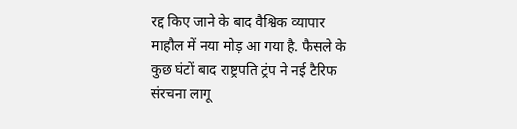रद्द किए जाने के बाद वैश्विक व्यापार माहौल में नया मोड़ आ गया है. फैसले के कुछ घंटों बाद राष्ट्रपति ट्रंप ने नई टैरिफ संरचना लागू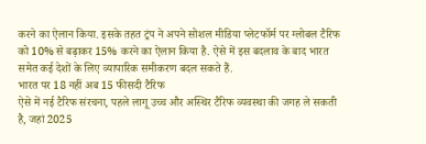करने का ऐलान किया. इसके तहत ट्रंप ने अपने सोशल मीडिया प्लेटफॉर्म पर ग्लोबल टैरिफ को 10% से बढ़ाकर 15% करने का ऐलान किया है. ऐसे में इस बदलाव के बाद भारत समेत कई देशों के लिए व्यापारिक समीकरण बदल सकते हैं.
भारत पर 18 नहीं अब 15 फीसदी टैरिफ
ऐसे में नई टैरिफ संरचना, पहले लागू उच्च और अस्थिर टैरिफ व्यवस्था की जगह ले सकती है, जहां 2025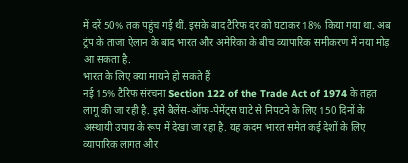में दरें 50% तक पहुंच गई थीं. इसके बाद टैरिफ दर को घटाकर 18% किया गया था. अब ट्रंप के ताजा ऐलान के बाद भारत और अमेरिका के बीच व्यापारिक समीकरण में नया मोड़ आ सकता है.
भारत के लिए क्या मायने हो सकते हैं
नई 15% टैरिफ संरचना Section 122 of the Trade Act of 1974 के तहत लागू की जा रही है. इसे बैलेंस-ऑफ-पेमेंट्स घाटे से निपटने के लिए 150 दिनों के अस्थायी उपाय के रूप में देखा जा रहा है. यह कदम भारत समेत कई देशों के लिए व्यापारिक लागत और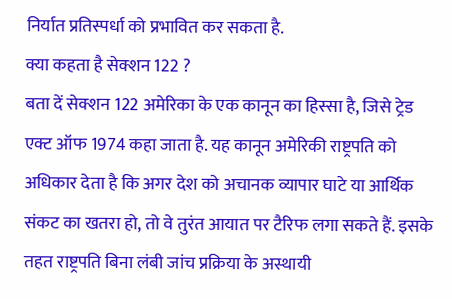निर्यात प्रतिस्पर्धा को प्रभावित कर सकता है.
क्या कहता है सेक्शन 122 ?
बता दें सेक्शन 122 अमेरिका के एक कानून का हिस्सा है, जिसे ट्रेड एक्ट ऑफ 1974 कहा जाता है. यह कानून अमेरिकी राष्ट्रपति को अधिकार देता है कि अगर देश को अचानक व्यापार घाटे या आर्थिक संकट का खतरा हो, तो वे तुरंत आयात पर टैरिफ लगा सकते हैं. इसके तहत राष्ट्रपति बिना लंबी जांच प्रक्रिया के अस्थायी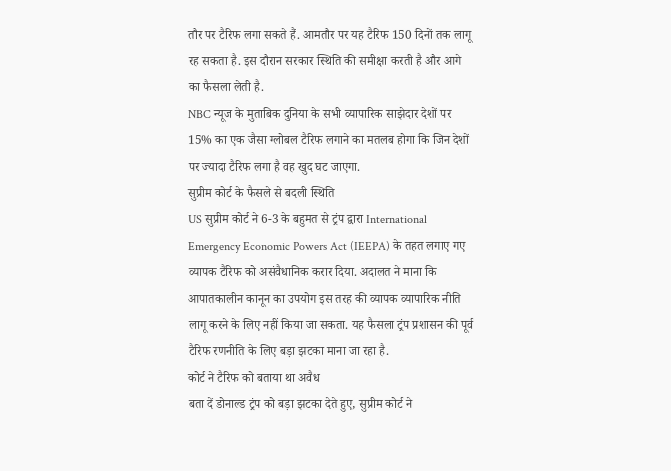तौर पर टैरिफ लगा सकते हैं. आमतौर पर यह टैरिफ 150 दिनों तक लागू रह सकता है. इस दौरान सरकार स्थिति की समीक्षा करती है और आगे का फैसला लेती है.
NBC न्यूज के मुताबिक दुनिया के सभी व्यापारिक साझेदार देशों पर 15% का एक जैसा ग्लोबल टैरिफ लगाने का मतलब होगा कि जिन देशों पर ज्यादा टैरिफ लगा है वह खुद घट जाएगा.
सुप्रीम कोर्ट के फैसले से बदली स्थिति
US सुप्रीम कोर्ट ने 6-3 के बहुमत से ट्रंप द्वारा International Emergency Economic Powers Act (IEEPA) के तहत लगाए गए व्यापक टैरिफ को असंवैधानिक करार दिया. अदालत ने माना कि आपातकालीन कानून का उपयोग इस तरह की व्यापक व्यापारिक नीति लागू करने के लिए नहीं किया जा सकता. यह फैसला ट्रंप प्रशासन की पूर्व टैरिफ रणनीति के लिए बड़ा झटका माना जा रहा है.
कोर्ट ने टैरिफ को बताया था अवैध
बता दें डोनाल्ड ट्रंप को बड़ा झटका देते हुए, सुप्रीम कोर्ट ने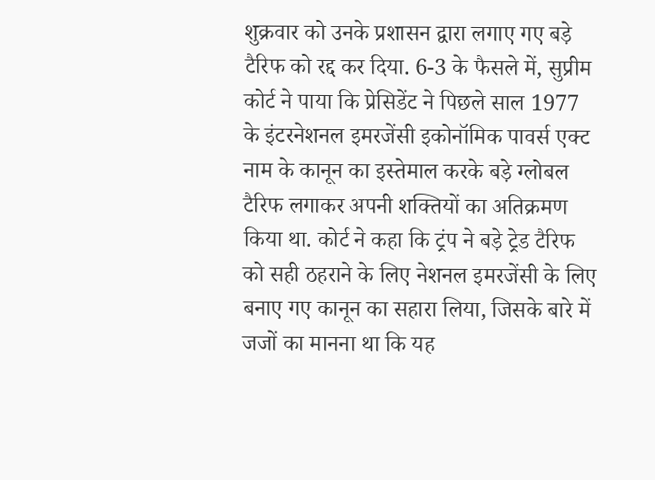शुक्रवार को उनके प्रशासन द्वारा लगाए गए बड़े टैरिफ को रद्द कर दिया. 6-3 के फैसले में, सुप्रीम कोर्ट ने पाया कि प्रेसिडेंट ने पिछले साल 1977 के इंटरनेशनल इमरजेंसी इकोनॉमिक पावर्स एक्ट नाम के कानून का इस्तेमाल करके बड़े ग्लोबल टैरिफ लगाकर अपनी शक्तियों का अतिक्रमण किया था. कोर्ट ने कहा कि ट्रंप ने बड़े ट्रेड टैरिफ को सही ठहराने के लिए नेशनल इमरजेंसी के लिए बनाए गए कानून का सहारा लिया, जिसके बारे में जजों का मानना था कि यह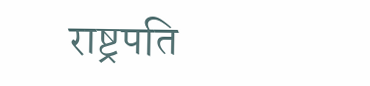राष्ट्रपति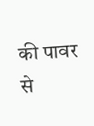की पावर से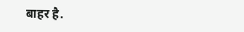बाहर है.